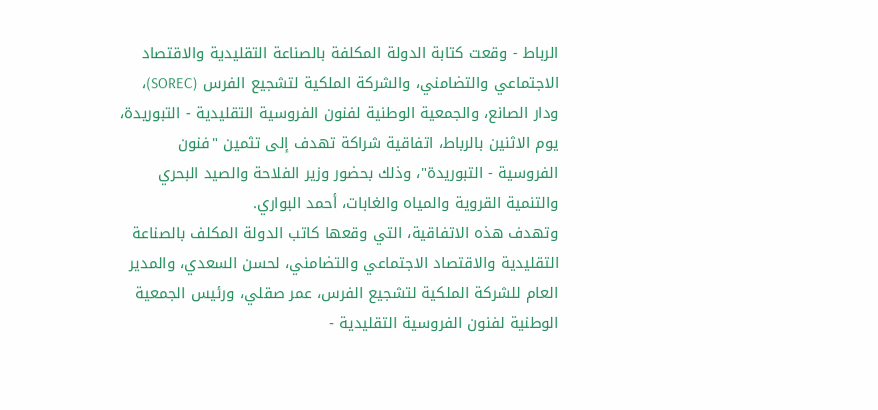الرباط - وقعت كتابة الدولة المكلفة بالصناعة التقليدية والاقتصاد الاجتماعي والتضامني، والشركة الملكية لتشجيع الفرس (SOREC)، ودار الصانع، والجمعية الوطنية لفنون الفروسية التقليدية - التبوريدة، يوم الاثنين بالرباط، اتفاقية شراكة تهدف إلى تثمين "فنون الفروسية - التبوريدة"، وذلك بحضور وزير الفلاحة والصيد البحري والتنمية القروية والمياه والغابات، أحمد البواري.
وتهدف هذه الاتفاقية، التي وقعها كاتب الدولة المكلف بالصناعة التقليدية والاقتصاد الاجتماعي والتضامني، لحسن السعدي، والمدير العام للشركة الملكية لتشجيع الفرس، عمر صقلي، ورئيس الجمعية الوطنية لفنون الفروسية التقليدية -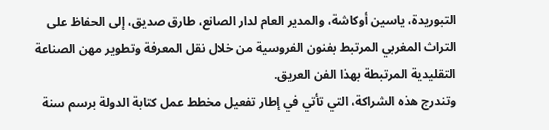التبوريدة، ياسين أوكاشة، والمدير العام لدار الصانع، طارق صديق، إلى الحفاظ على التراث المغربي المرتبط بفنون الفروسية من خلال نقل المعرفة وتطوير مهن الصناعة التقليدية المرتبطة بهذا الفن العريق.
وتندرج هذه الشراكة، التي تأتي في إطار تفعيل مخطط عمل كتابة الدولة برسم سنة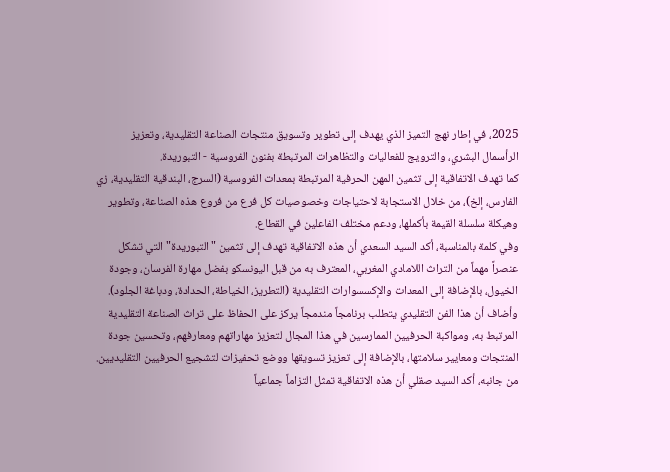2025، في إطار نهج التميز الذي يهدف إلى تطوير وتسويق منتجات الصناعة التقليدية، وتعزيز الرأسمال البشري، والترويج للفعاليات والتظاهرات المرتبطة بفنون الفروسية - التبوريدة.
كما تهدف الاتفاقية إلى تثمين المهن الحرفية المرتبطة بمعدات الفروسية (السرج، البندقية التقليدية، زي الفارس، إلخ)، من خلال الاستجابة لاحتياجات وخصوصيات كل فرع من فروع هذه الصناعة، وتطوير وهيكلة سلسلة القيمة بأكملها، ودعم مختلف الفاعلين في القطاع.
وفي كلمة بالمناسبة، أكد السيد السعدي أن هذه الاتفاقية تهدف إلى تثمين "التبوريدة" التي تشكل عنصراً مهماً من التراث اللامادي المغربي، المعترف به من قبل اليونسكو بفضل مهارة الفرسان، وجودة الخيول، بالإضافة إلى المعدات والإكسسوارات التقليدية (التطريز، الخياطة، الحدادة، ودباغة الجلود).
وأضاف أن هذا الفن التقليدي يتطلب برنامجاً مندمجاً يركز على الحفاظ على تراث الصناعة التقليدية المرتبط به، ومواكبة الحرفيين الممارسين في هذا المجال لتعزيز مهاراتهم ومعارفهم، وتحسين جودة المنتجات ومعايير سلامتها، بالإضافة إلى تعزيز تسويقها ووضع تحفيزات لتشجيع الحرفيين التقليديين.
من جانبه، أكد السيد صقلي أن هذه الاتفاقية تمثل التزاماً جماعياً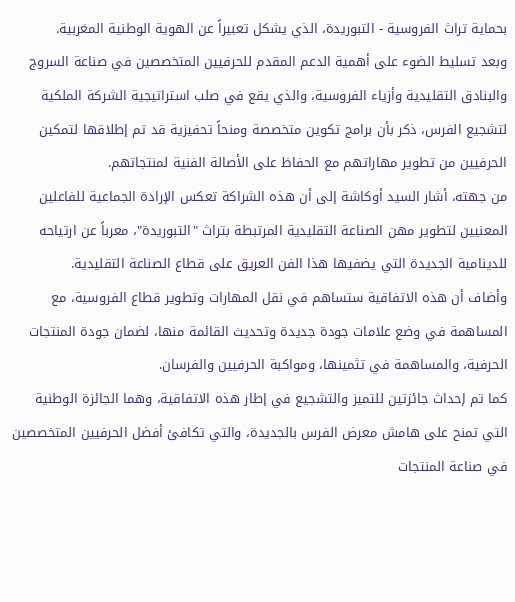بحماية تراث الفروسية - التبوريدة، الذي يشكل تعبيراً عن الهوية الوطنية المغربية.
وبعد تسليط الضوء على أهمية الدعم المقدم للحرفيين المتخصصين في صناعة السروج والبنادق التقليدية وأزياء الفروسية، والذي يقع في صلب استراتيجية الشركة الملكية لتشجيع الفرس، ذكر بأن برامج تكوين متخصصة ومنحاً تحفيزية قد تم إطلاقها لتمكين الحرفيين من تطوير مهاراتهم مع الحفاظ على الأصالة الفنية لمنتجاتهم.
من جهته، أشار السيد أوكاشة إلى أن هذه الشراكة تعكس الإرادة الجماعية للفاعلين المعنيين لتطوير مهن الصناعة التقليدية المرتبطة بتراث "التبوريدة"، معرباً عن ارتياحه للدينامية الجديدة التي يضفيها هذا الفن العريق على قطاع الصناعة التقليدية.
وأضاف أن هذه الاتفاقية ستساهم في نقل المهارات وتطوير قطاع الفروسية، مع المساهمة في وضع علامات جودة جديدة وتحديث القائمة منها، لضمان جودة المنتجات الحرفية، والمساهمة في تثمينها، ومواكبة الحرفيين والفرسان.
كما تم إحداث جائزتين للتميز والتشجيع في إطار هذه الاتفاقية، وهما الجائزة الوطنية التي تمنح على هامش معرض الفرس بالجديدة، والتي تكافئ أفضل الحرفيين المتخصصين في صناعة المنتجات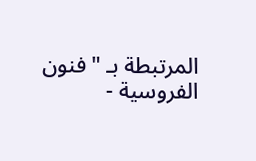المرتبطة بـ "فنون الفروسية -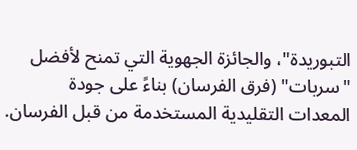التبوريدة"، والجائزة الجهوية التي تمنح لأفضل "سربات" (فرق الفرسان) بناءً على جودة المعدات التقليدية المستخدمة من قبل الفرسان.